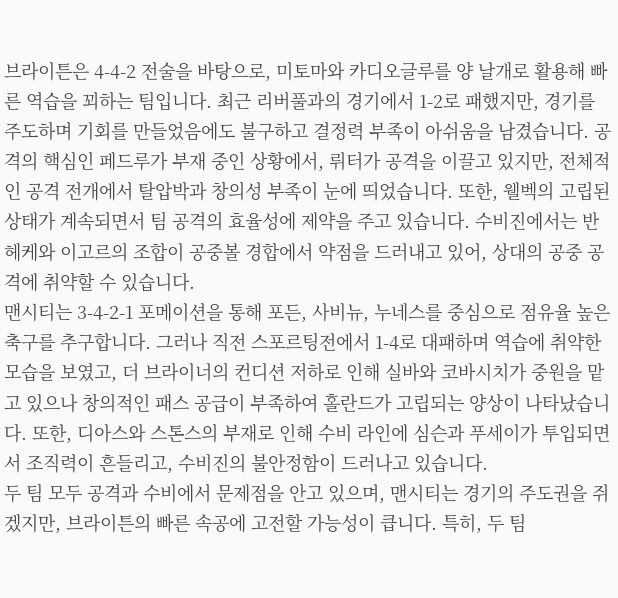브라이튼은 4-4-2 전술을 바탕으로, 미토마와 카디오글루를 양 날개로 활용해 빠른 역습을 꾀하는 팀입니다. 최근 리버풀과의 경기에서 1-2로 패했지만, 경기를 주도하며 기회를 만들었음에도 불구하고 결정력 부족이 아쉬움을 남겼습니다. 공격의 핵심인 페드루가 부재 중인 상황에서, 뤼터가 공격을 이끌고 있지만, 전체적인 공격 전개에서 탈압박과 창의성 부족이 눈에 띄었습니다. 또한, 웰벡의 고립된 상태가 계속되면서 팀 공격의 효율성에 제약을 주고 있습니다. 수비진에서는 반 헤케와 이고르의 조합이 공중볼 경합에서 약점을 드러내고 있어, 상대의 공중 공격에 취약할 수 있습니다.
맨시티는 3-4-2-1 포메이션을 통해 포든, 사비뉴, 누네스를 중심으로 점유율 높은 축구를 추구합니다. 그러나 직전 스포르팅전에서 1-4로 대패하며 역습에 취약한 모습을 보였고, 더 브라이너의 컨디션 저하로 인해 실바와 코바시치가 중원을 맡고 있으나 창의적인 패스 공급이 부족하여 홀란드가 고립되는 양상이 나타났습니다. 또한, 디아스와 스톤스의 부재로 인해 수비 라인에 심슨과 푸세이가 투입되면서 조직력이 흔들리고, 수비진의 불안정함이 드러나고 있습니다.
두 팀 모두 공격과 수비에서 문제점을 안고 있으며, 맨시티는 경기의 주도권을 쥐겠지만, 브라이튼의 빠른 속공에 고전할 가능성이 큽니다. 특히, 두 팀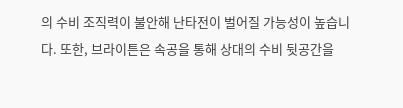의 수비 조직력이 불안해 난타전이 벌어질 가능성이 높습니다. 또한, 브라이튼은 속공을 통해 상대의 수비 뒷공간을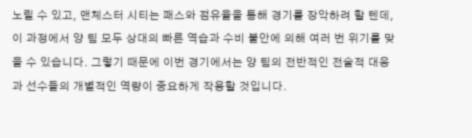노릴 수 있고, 맨체스터 시티는 패스와 점유율을 통해 경기를 장악하려 할 텐데, 이 과정에서 양 팀 모두 상대의 빠른 역습과 수비 불안에 의해 여러 번 위기를 맞을 수 있습니다. 그렇기 때문에 이번 경기에서는 양 팀의 전반적인 전술적 대응과 선수들의 개별적인 역량이 중요하게 작용할 것입니다.